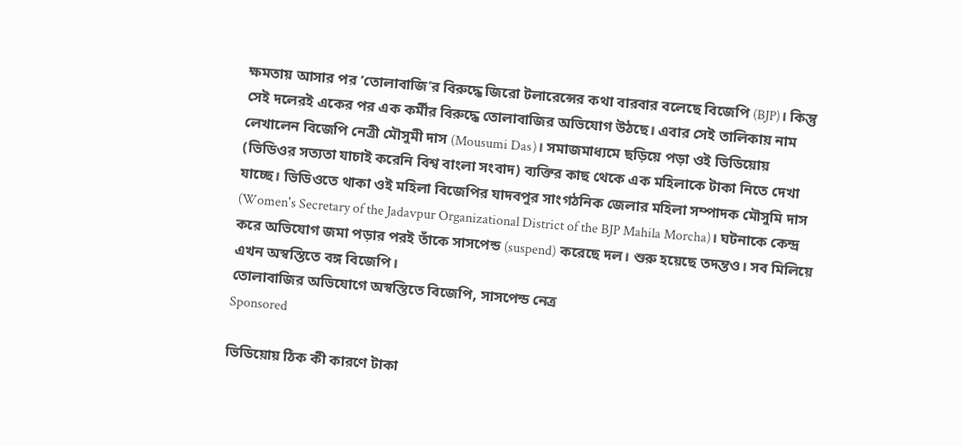ক্ষমতায় আসার পর ‘তোলাবাজি’র বিরুদ্ধে জিরো টলারেন্সের কথা বারবার বলেছে বিজেপি (BJP)। কিন্তু সেই দলেরই একের পর এক কর্মীর বিরুদ্ধে তোলাবাজির অভিযোগ উঠছে। এবার সেই তালিকায় নাম লেখালেন বিজেপি নেত্রী মৌসুমী দাস (Mousumi Das)। সমাজমাধ্যমে ছড়িয়ে পড়া ওই ভিডিয়োয় (ভিডিওর সত্যতা যাচাই করেনি বিশ্ব বাংলা সংবাদ) ব্যক্তির কাছ থেকে এক মহিলাকে টাকা নিতে দেখা যাচ্ছে। ভিডিওতে থাকা ওই মহিলা বিজেপির যাদবপুর সাংগঠনিক জেলার মহিলা সম্পাদক মৌসুমি দাস (Women's Secretary of the Jadavpur Organizational District of the BJP Mahila Morcha)। ঘটনাকে কেন্দ্র করে অভিযোগ জমা পড়ার পরই তাঁকে সাসপেন্ড (suspend) করেছে দল। শুরু হয়েছে তদন্তও। সব মিলিয়ে এখন অস্বস্তিতে বঙ্গ বিজেপি।
তোলাবাজির অভিযোগে অস্বস্তিতে বিজেপি, সাসপেন্ড নেত্র
Sponsored

ভিডিয়োয় ঠিক কী কারণে টাকা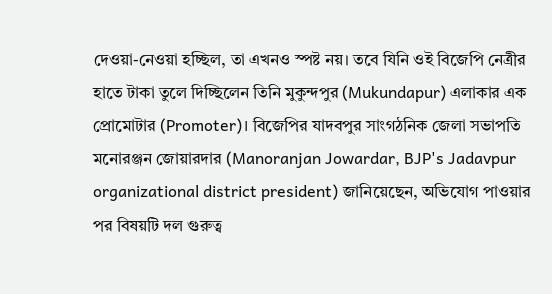দেওয়া-নেওয়া হচ্ছিল, তা এখনও স্পষ্ট নয়। তবে যিনি ওই বিজেপি নেত্রীর হাতে টাকা তুলে দিচ্ছিলেন তিনি মুকুন্দপুর (Mukundapur) এলাকার এক প্রোমোটার (Promoter)। বিজেপির যাদবপুর সাংগঠনিক জেলা সভাপতি মনোরঞ্জন জোয়ারদার (Manoranjan Jowardar, BJP's Jadavpur organizational district president) জানিয়েছেন, অভিযোগ পাওয়ার পর বিষয়টি দল গুরুত্ব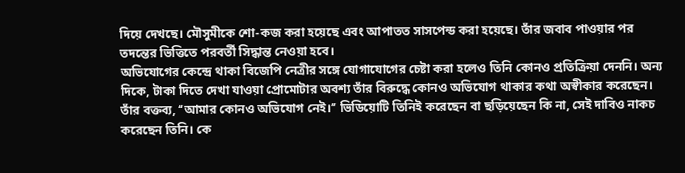দিয়ে দেখছে। মৌসুমীকে শো-কজ করা হয়েছে এবং আপাতত সাসপেন্ড করা হয়েছে। তাঁর জবাব পাওয়ার পর তদন্তের ভিত্তিতে পরবর্তী সিদ্ধান্ত নেওয়া হবে।
অভিযোগের কেন্দ্রে থাকা বিজেপি নেত্রীর সঙ্গে যোগাযোগের চেষ্টা করা হলেও তিনি কোনও প্রতিক্রিয়া দেননি। অন্য দিকে, টাকা দিতে দেখা যাওয়া প্রোমোটার অবশ্য তাঁর বিরুদ্ধে কোনও অভিযোগ থাকার কথা অস্বীকার করেছেন। তাঁর বক্তব্য, ‘‘আমার কোনও অভিযোগ নেই।’’ ভিডিয়োটি তিনিই করেছেন বা ছড়িয়েছেন কি না, সেই দাবিও নাকচ করেছেন তিনি। কে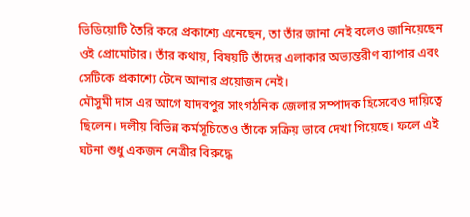ভিডিয়োটি তৈরি করে প্রকাশ্যে এনেছেন, তা তাঁর জানা নেই বলেও জানিয়েছেন ওই প্রোমোটার। তাঁর কথায়, বিষয়টি তাঁদের এলাকার অভ্যন্তরীণ ব্যাপার এবং সেটিকে প্রকাশ্যে টেনে আনার প্রয়োজন নেই।
মৌসুমী দাস এর আগে যাদবপুর সাংগঠনিক জেলার সম্পাদক হিসেবেও দায়িত্বে ছিলেন। দলীয় বিভিন্ন কর্মসূচিতেও তাঁকে সক্রিয় ভাবে দেখা গিয়েছে। ফলে এই ঘটনা শুধু একজন নেত্রীর বিরুদ্ধে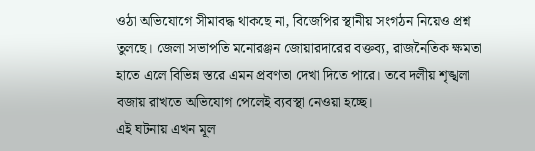ওঠা অভিযোগে সীমাবদ্ধ থাকছে না, বিজেপির স্থানীয় সংগঠন নিয়েও প্রশ্ন তুলছে। জেলা সভাপতি মনোরঞ্জন জোয়ারদারের বক্তব্য, রাজনৈতিক ক্ষমতা হাতে এলে বিভিন্ন স্তরে এমন প্রবণতা দেখা দিতে পারে। তবে দলীয় শৃঙ্খলা বজায় রাখতে অভিযোগ পেলেই ব্যবস্থা নেওয়া হচ্ছে।
এই ঘটনায় এখন মূল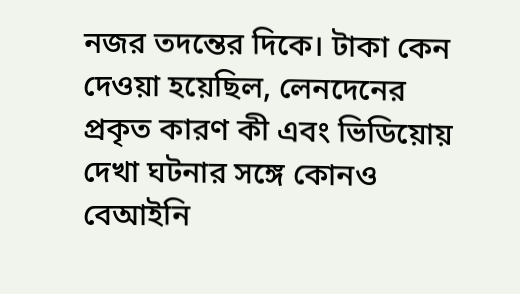নজর তদন্তের দিকে। টাকা কেন দেওয়া হয়েছিল, লেনদেনের প্রকৃত কারণ কী এবং ভিডিয়োয় দেখা ঘটনার সঙ্গে কোনও বেআইনি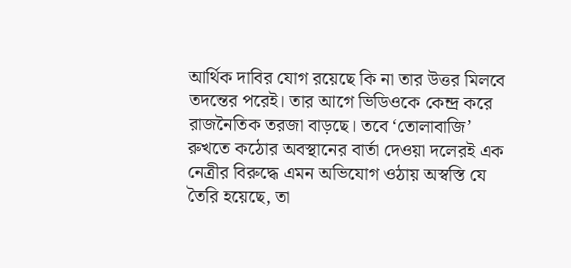আর্থিক দাবির যোগ রয়েছে কি না তার উত্তর মিলবে তদন্তের পরেই। তার আগে ভিডিওকে কেন্দ্র করে রাজনৈতিক তরজা বাড়ছে। তবে ‘তোলাবাজি’ রুখতে কঠোর অবস্থানের বার্তা দেওয়া দলেরই এক নেত্রীর বিরুদ্ধে এমন অভিযোগ ওঠায় অস্বস্তি যে তৈরি হয়েছে, তা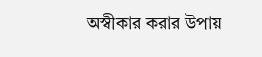অস্বীকার করার উপায়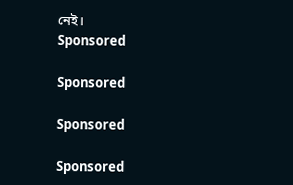নেই।
Sponsored

Sponsored

Sponsored

Sponsored